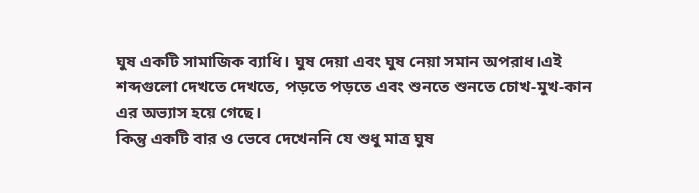ঘুষ একটি সামাজিক ব্যাধি। ঘুষ দেয়া এবং ঘুষ নেয়া সমান অপরাধ।এই
শব্দগুলো দেখতে দেখতে, পড়তে পড়তে এবং শুনতে শুনতে চোখ-মুখ-কান এর অভ্যাস হয়ে গেছে।
কিন্তু একটি বার ও ভেবে দেখেননি যে শুধু মাত্র ঘুষ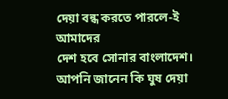দেয়া বন্ধ করতে পারলে-ই আমাদের
দেশ হবে সোনার বাংলাদেশ।
আপনি জানেন কি ঘুষ দেয়া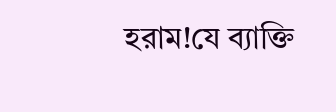হরাম!যে ব্যাক্তি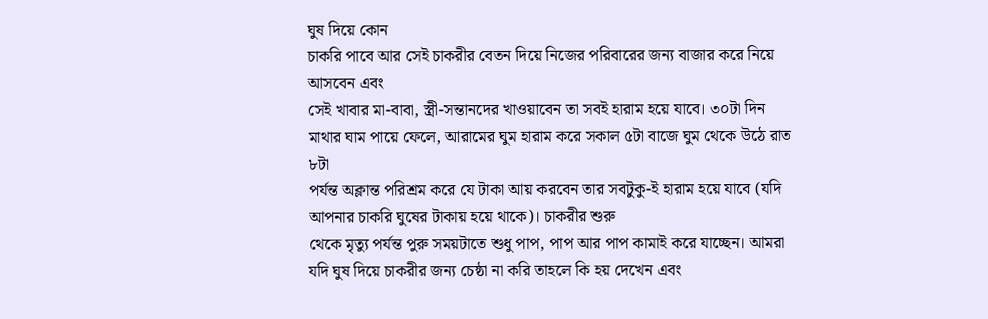ঘুষ দিয়ে কোন
চাকরি পাবে আর সেই চাকরীর বেতন দিয়ে নিজের পরিবারের জন্য বাজার করে নিয়ে আসবেন এবং
সেই খাবার মা-বাবা, স্ত্রী-সন্তানদের খাওয়াবেন তা সবই হারাম হয়ে যাবে। ৩০টা দিন
মাথার ঘাম পায়ে ফেলে, আরামের ঘুম হারাম করে সকাল ৫টা বাজে ঘুম থেকে উঠে রাত ৮টা
পর্যন্ত অক্লান্ত পরিশ্রম করে যে টাকা আয় করবেন তার সবটুকু-ই হারাম হয়ে যাবে (যদি
আপনার চাকরি ঘুষের টাকায় হয়ে থাকে)। চাকরীর শুরু
থেকে মৃত্যু পর্যন্ত পুরু সময়টাতে শুধু পাপ, পাপ আর পাপ কামাই করে যাচ্ছেন। আমরা
যদি ঘুষ দিয়ে চাকরীর জন্য চেষ্ঠা না করি তাহলে কি হয় দেখেন এবং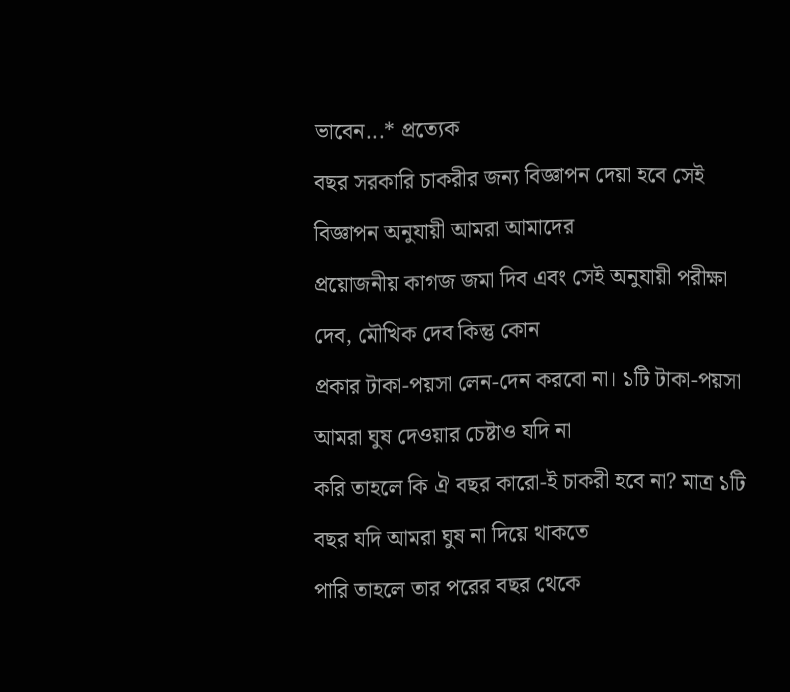ভাবেন...* প্রত্যেক
বছর সরকারি চাকরীর জন্য বিজ্ঞাপন দেয়া হবে সেই বিজ্ঞাপন অনুযায়ী আমরা আমাদের
প্রয়োজনীয় কাগজ জমা দিব এবং সেই অনুযায়ী পরীক্ষা দেব, মৌখিক দেব কিন্তু কোন
প্রকার টাকা-পয়সা লেন-দেন করবো না। ১টি টাকা-পয়সা আমরা ঘুষ দেওয়ার চেষ্টাও যদি না
করি তাহলে কি ঐ বছর কারো-ই চাকরী হবে না? মাত্র ১টি বছর যদি আমরা ঘুষ না দিয়ে থাকতে
পারি তাহলে তার পরের বছর থেকে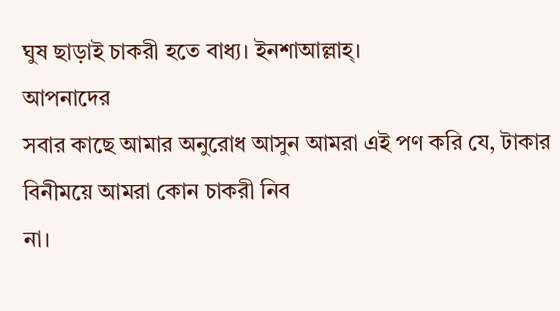ঘুষ ছাড়াই চাকরী হতে বাধ্য। ইনশাআল্লাহ্।
আপনাদের
সবার কাছে আমার অনুরোধ আসুন আমরা এই পণ করি যে, টাকার বিনীময়ে আমরা কোন চাকরী নিব
না।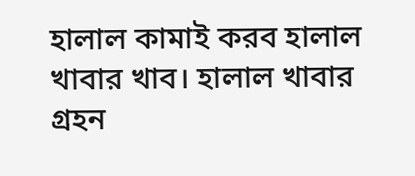হালাল কামাই করব হালাল খাবার খাব। হালাল খাবার গ্রহন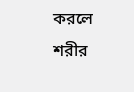করলে শরীর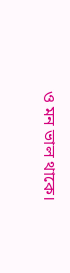ও মন ভাল থাকে।